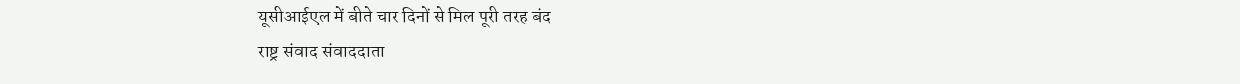यूसीआईएल में बीते चार दिनों से मिल पूरी तरह बंद
राष्ट्र संवाद संवाददाता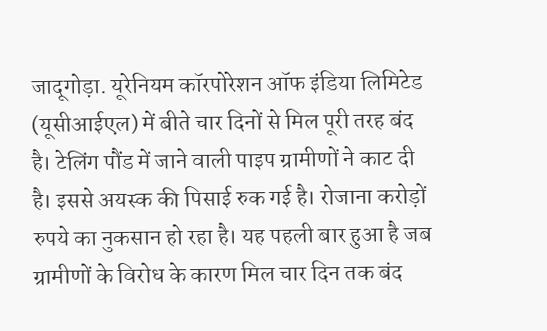जादूगोड़ा. यूरेनियम कॉरपोरेशन ऑफ इंडिया लिमिटेड (यूसीआईएल) में बीते चार दिनों से मिल पूरी तरह बंद है। टेलिंग पौंड में जाने वाली पाइप ग्रामीणों ने काट दी है। इससे अयस्क की पिसाई रुक गई है। रोजाना करोड़ों रुपये का नुकसान हो रहा है। यह पहली बार हुआ है जब ग्रामीणों के विरोध के कारण मिल चार दिन तक बंद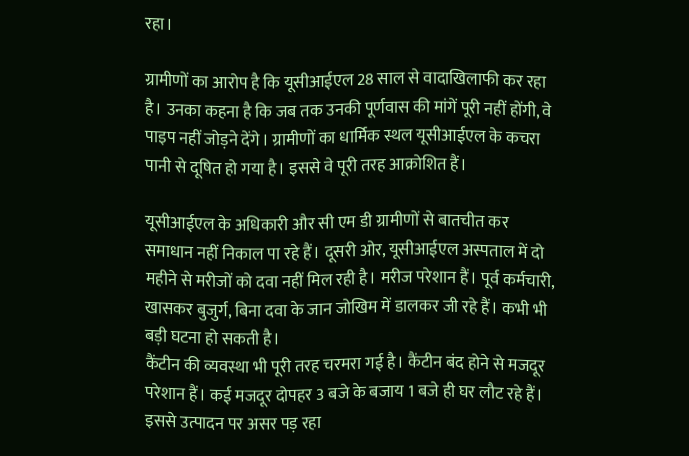रहा।

ग्रामीणों का आरोप है कि यूसीआईएल 28 साल से वादाखिलाफी कर रहा है। उनका कहना है कि जब तक उनकी पूर्णवास की मांगें पूरी नहीं होंगी, वे पाइप नहीं जोड़ने देंगे। ग्रामीणों का धार्मिक स्थल यूसीआईएल के कचरा पानी से दूषित हो गया है। इससे वे पूरी तरह आक्रोशित हैं।

यूसीआईएल के अधिकारी और सी एम डी ग्रामीणों से बातचीत कर समाधान नहीं निकाल पा रहे हैं। दूसरी ओर, यूसीआईएल अस्पताल में दो महीने से मरीजों को दवा नहीं मिल रही है। मरीज परेशान हैं। पूर्व कर्मचारी, खासकर बुजुर्ग, बिना दवा के जान जोखिम में डालकर जी रहे हैं। कभी भी बड़ी घटना हो सकती है।
कैंटीन की व्यवस्था भी पूरी तरह चरमरा गई है। कैंटीन बंद होने से मजदूर परेशान हैं। कई मजदूर दोपहर 3 बजे के बजाय 1 बजे ही घर लौट रहे हैं। इससे उत्पादन पर असर पड़ रहा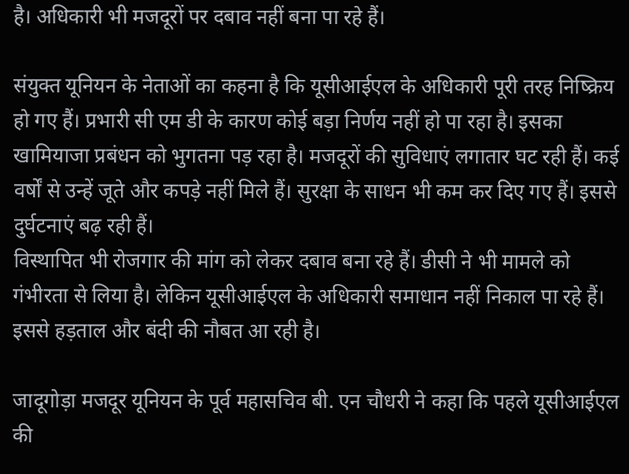है। अधिकारी भी मजदूरों पर दबाव नहीं बना पा रहे हैं।

संयुक्त यूनियन के नेताओं का कहना है कि यूसीआईएल के अधिकारी पूरी तरह निष्क्रिय हो गए हैं। प्रभारी सी एम डी के कारण कोई बड़ा निर्णय नहीं हो पा रहा है। इसका खामियाजा प्रबंधन को भुगतना पड़ रहा है। मजदूरों की सुविधाएं लगातार घट रही हैं। कई वर्षों से उन्हें जूते और कपड़े नहीं मिले हैं। सुरक्षा के साधन भी कम कर दिए गए हैं। इससे दुर्घटनाएं बढ़ रही हैं।
विस्थापित भी रोजगार की मांग को लेकर दबाव बना रहे हैं। डीसी ने भी मामले को गंभीरता से लिया है। लेकिन यूसीआईएल के अधिकारी समाधान नहीं निकाल पा रहे हैं। इससे हड़ताल और बंदी की नौबत आ रही है।

जादूगोड़ा मजदूर यूनियन के पूर्व महासचिव बी. एन चौधरी ने कहा कि पहले यूसीआईएल की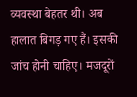व्यवस्था बेहतर थी। अब हालात बिगड़ गए हैं। इसकी जांच होनी चाहिए। मजदूरों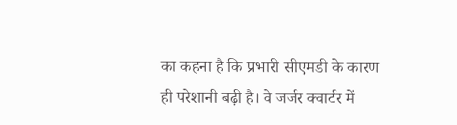का कहना है कि प्रभारी सीएमडी के कारण ही परेशानी बढ़ी है। वे जर्जर क्वार्टर में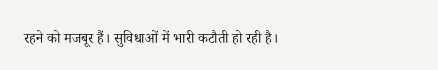रहने को मजबूर हैं। सुविधाओं में भारी कटौती हो रही है।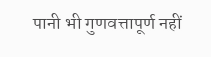पानी भी गुणवत्तापूर्ण नहीं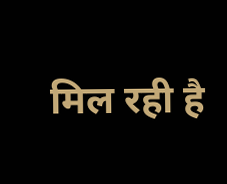मिल रही है